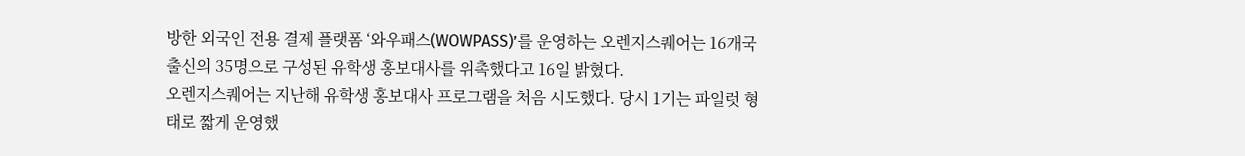방한 외국인 전용 결제 플랫폼 ‘와우패스(WOWPASS)’를 운영하는 오렌지스퀘어는 16개국 출신의 35명으로 구성된 유학생 홍보대사를 위촉했다고 16일 밝혔다.
오렌지스퀘어는 지난해 유학생 홍보대사 프로그램을 처음 시도했다. 당시 1기는 파일럿 형태로 짧게 운영했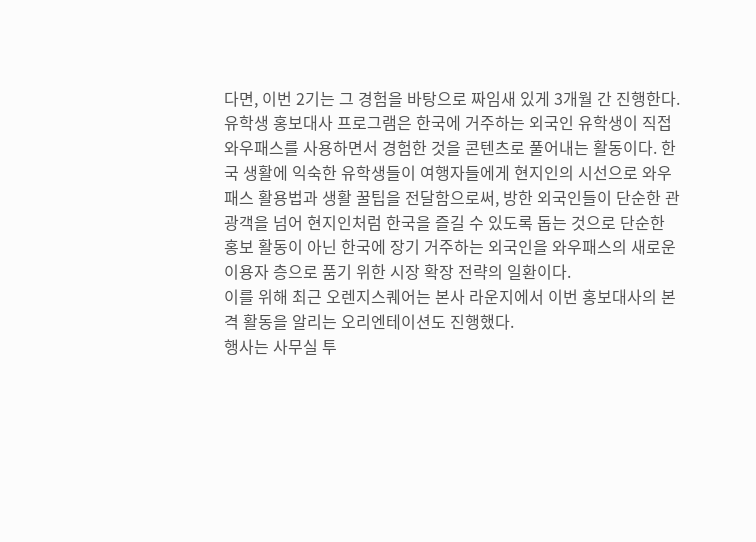다면, 이번 2기는 그 경험을 바탕으로 짜임새 있게 3개월 간 진행한다.
유학생 홍보대사 프로그램은 한국에 거주하는 외국인 유학생이 직접 와우패스를 사용하면서 경험한 것을 콘텐츠로 풀어내는 활동이다. 한국 생활에 익숙한 유학생들이 여행자들에게 현지인의 시선으로 와우패스 활용법과 생활 꿀팁을 전달함으로써, 방한 외국인들이 단순한 관광객을 넘어 현지인처럼 한국을 즐길 수 있도록 돕는 것으로 단순한 홍보 활동이 아닌 한국에 장기 거주하는 외국인을 와우패스의 새로운 이용자 층으로 품기 위한 시장 확장 전략의 일환이다.
이를 위해 최근 오렌지스퀘어는 본사 라운지에서 이번 홍보대사의 본격 활동을 알리는 오리엔테이션도 진행했다.
행사는 사무실 투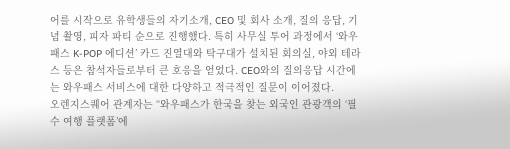어를 시작으로 유학생들의 자기소개, CEO 및 회사 소개, 질의 응답, 기념 촬영, 피자 파티 순으로 진행했다. 특히 사무실 투어 과정에서 ‘와우패스 K-POP 에디션’ 카드 진열대와 탁구대가 설치된 회의실, 야외 테라스 등은 참석자들로부터 큰 호응을 얻었다. CEO와의 질의응답 시간에는 와우패스 서비스에 대한 다양하고 적극적인 질문이 이어졌다.
오렌지스퀘어 관계자는 “와우패스가 한국을 찾는 외국인 관광객의 ‘필수 여행 플랫폼’에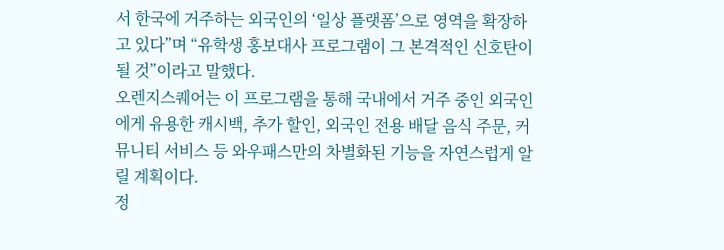서 한국에 거주하는 외국인의 ‘일상 플랫폼’으로 영역을 확장하고 있다”며 “유학생 홍보대사 프로그램이 그 본격적인 신호탄이 될 것”이라고 말했다.
오렌지스퀘어는 이 프로그램을 통해 국내에서 거주 중인 외국인에게 유용한 캐시백, 추가 할인, 외국인 전용 배달 음식 주문, 커뮤니티 서비스 등 와우패스만의 차별화된 기능을 자연스럽게 알릴 계획이다.
정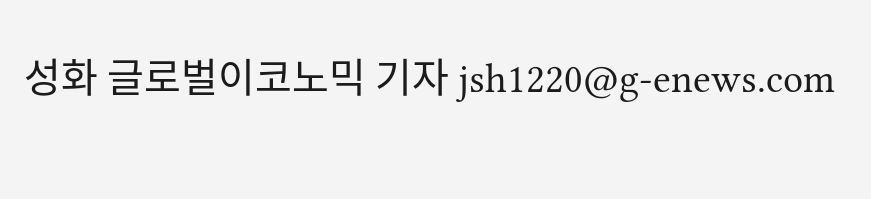성화 글로벌이코노믹 기자 jsh1220@g-enews.com